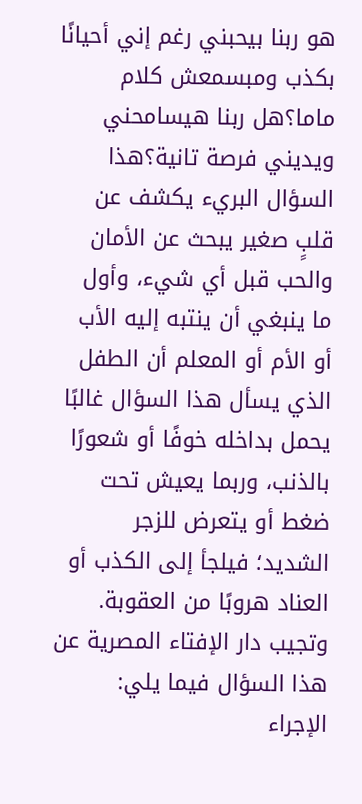هو ربنا بيحبني رغم إني أحيانًا بكذب ومبسمعش كلام ماما؟هل ربنا هيسامحني ويديني فرصة تانية؟هذا السؤال البريء يكشف عن قلبٍ صغير يبحث عن الأمان والحب قبل أي شيء، وأول ما ينبغي أن ينتبه إليه الأب أو الأم أو المعلم أن الطفل الذي يسأل هذا السؤال غالبًا يحمل بداخله خوفًا أو شعورًا بالذنب، وربما يعيش تحت ضغط أو يتعرض للزجر الشديد؛ فيلجأ إلى الكذب أو العناد هروبًا من العقوبة.
وتجيب دار الإفتاء المصرية عن هذا السؤال فيما يلي:
الإجراء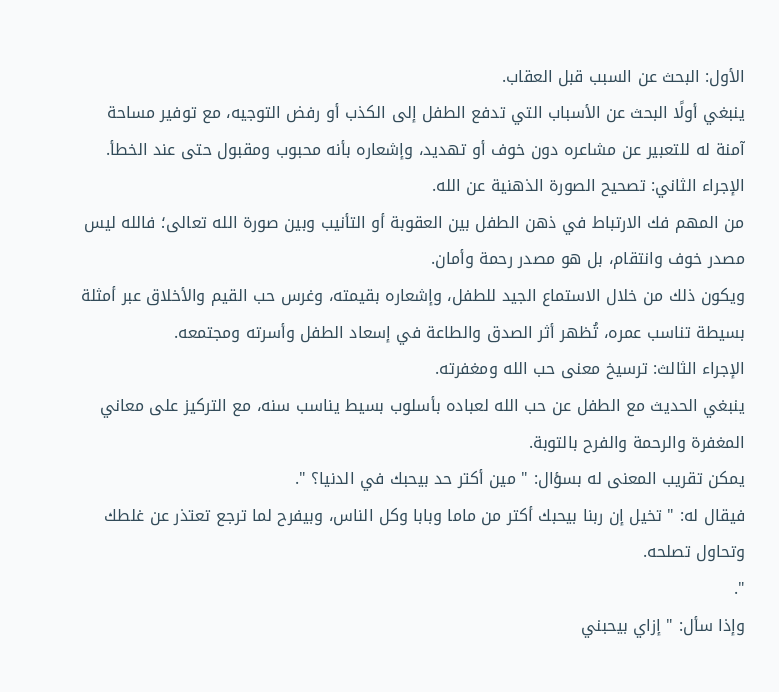الأول: البحث عن السبب قبل العقاب.
ينبغي أولًا البحث عن الأسباب التي تدفع الطفل إلى الكذب أو رفض التوجيه، مع توفير مساحة آمنة له للتعبير عن مشاعره دون خوف أو تهديد، وإشعاره بأنه محبوب ومقبول حتى عند الخطأ.
الإجراء الثاني: تصحيح الصورة الذهنية عن الله.
من المهم فك الارتباط في ذهن الطفل بين العقوبة أو التأنيب وبين صورة الله تعالى؛ فالله ليس مصدر خوف وانتقام، بل هو مصدر رحمة وأمان.
ويكون ذلك من خلال الاستماع الجيد للطفل، وإشعاره بقيمته، وغرس حب القيم والأخلاق عبر أمثلة بسيطة تناسب عمره، تُظهر أثر الصدق والطاعة في إسعاد الطفل وأسرته ومجتمعه.
الإجراء الثالث: ترسيخ معنى حب الله ومغفرته.
ينبغي الحديث مع الطفل عن حب الله لعباده بأسلوب بسيط يناسب سنه، مع التركيز على معاني المغفرة والرحمة والفرح بالتوبة.
يمكن تقريب المعنى له بسؤال: " مين أكتر حد بيحبك في الدنيا؟ ".
فيقال له: " تخيل إن ربنا بيحبك أكتر من ماما وبابا وكل الناس، وبيفرح لما ترجع تعتذر عن غلطك وتحاول تصلحه.
".
وإذا سأل: " إزاي بيحبني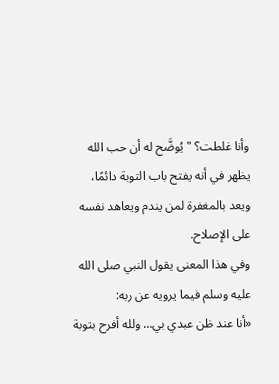وأنا غلطت؟ " يُوضَّح له أن حب الله يظهر في أنه يفتح باب التوبة دائمًا، ويعد بالمغفرة لمن يندم ويعاهد نفسه على الإصلاح.
وفي هذا المعنى يقول النبي صلى الله عليه وسلم فيما يرويه عن ربه:
«أنا عند ظن عبدي بي… ولله أفرح بتوبة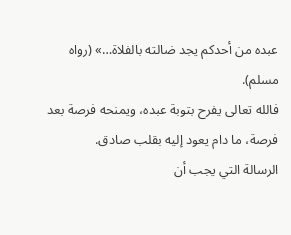عبده من أحدكم يجد ضالته بالفلاة…» (رواه مسلم).
فالله تعالى يفرح بتوبة عبده، ويمنحه فرصة بعد فرصة، ما دام يعود إليه بقلب صادق.
الرسالة التي يجب أن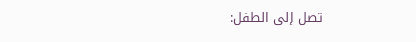تصل إلى الطفل: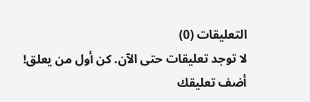التعليقات (0)
لا توجد تعليقات حتى الآن. كن أول من يعلق!
أضف تعليقك